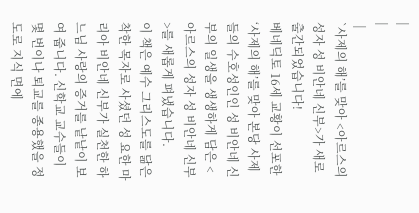|
|
 |
`사제의 해’를 맞아 <아르스의 성자 성 비안네 신부>가 새로 출간되었습니다!
베네딕토 16세 교황이 선포한 ‘사제의 해’를 맞아 본당 사제들의 수호성인인 성 비안네 신부의 일생을 생생하게 담은 <아르스의 성자 성 비안네 신부>를 새롭게 펴냈습니다.
이 책은 예수 그리스도를 닮은 착한 목자로 사셨던 성 요한 마리아 비안네 신부가 실천한 하느님 사랑의 증거를 낱낱이 보여 줍니다. 신학교 교수들이 몇 번이나 퇴교를 종용했을 정도로 지식 면에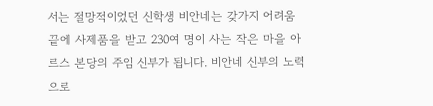서는 절망적이었던 신학생 비안네는 갖가지 어려움 끝에 사제품을 받고 230여 명이 사는 작은 마을 아르스 본당의 주임 신부가 됩니다. 비안네 신부의 노력으로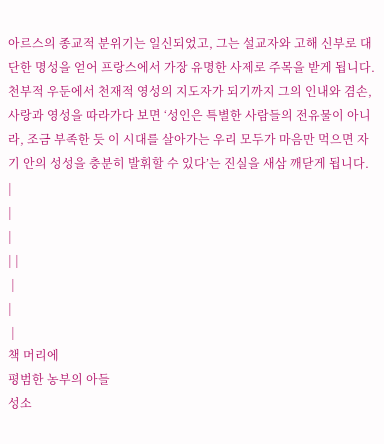아르스의 종교적 분위기는 일신되었고, 그는 설교자와 고해 신부로 대단한 명성을 얻어 프랑스에서 가장 유명한 사제로 주목을 받게 됩니다.
천부적 우둔에서 천재적 영성의 지도자가 되기까지 그의 인내와 겸손, 사랑과 영성을 따라가다 보면 ‘성인은 특별한 사람들의 전유물이 아니라, 조금 부족한 듯 이 시대를 살아가는 우리 모두가 마음만 먹으면 자기 안의 성성을 충분히 발휘할 수 있다’는 진실을 새삼 깨닫게 됩니다.
|
|
|
| |
 |
|
 |
책 머리에
평범한 농부의 아들
성소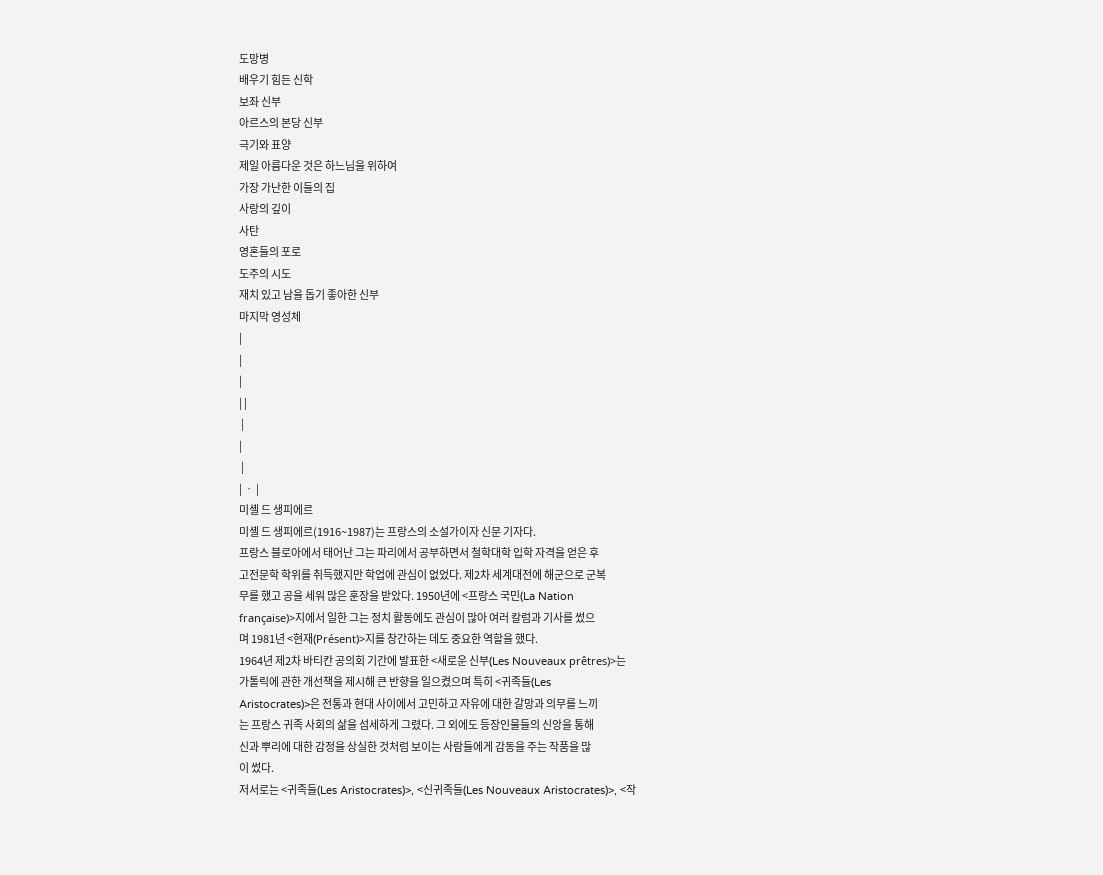도망병
배우기 힘든 신학
보좌 신부
아르스의 본당 신부
극기와 표양
제일 아름다운 것은 하느님을 위하여
가장 가난한 이들의 집
사랑의 깊이
사탄
영혼들의 포로
도주의 시도
재치 있고 남을 돕기 좋아한 신부
마지막 영성체
|
|
|
| |
 |
|
 |
| ㆍ |
미셸 드 생피에르
미셸 드 생피에르(1916~1987)는 프랑스의 소설가이자 신문 기자다.
프랑스 블로아에서 태어난 그는 파리에서 공부하면서 철학대학 입학 자격을 얻은 후
고전문학 학위를 취득했지만 학업에 관심이 없었다. 제2차 세계대전에 해군으로 군복
무를 했고 공을 세워 많은 훈장을 받았다. 1950년에 <프랑스 국민(La Nation
française)>지에서 일한 그는 정치 활동에도 관심이 많아 여러 칼럼과 기사를 썼으
며 1981년 <현재(Présent)>지를 창간하는 데도 중요한 역할을 했다.
1964년 제2차 바티칸 공의회 기간에 발표한 <새로운 신부(Les Nouveaux prêtres)>는
가톨릭에 관한 개선책을 제시해 큰 반향을 일으켰으며 특히 <귀족들(Les
Aristocrates)>은 전통과 현대 사이에서 고민하고 자유에 대한 갈망과 의무를 느끼
는 프랑스 귀족 사회의 삶을 섬세하게 그렸다. 그 외에도 등장인물들의 신앙을 통해
신과 뿌리에 대한 감정을 상실한 것처럼 보이는 사람들에게 감동을 주는 작품을 많
이 썼다.
저서로는 <귀족들(Les Aristocrates)>, <신귀족들(Les Nouveaux Aristocrates)>, <작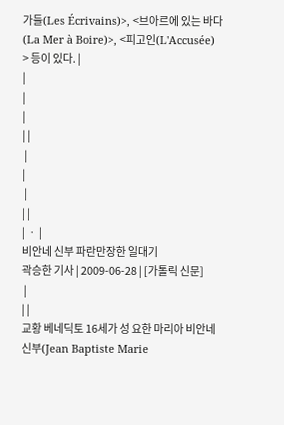가들(Les Écrivains)>, <브아르에 있는 바다(La Mer à Boire)>, <피고인(L'Accusée)
> 등이 있다. |
|
|
|
| |
 |
|
 |
| |
| ㆍ |
비안네 신부 파란만장한 일대기
곽승한 기사 | 2009-06-28 | [가톨릭 신문]
 |
| |
교황 베네딕토 16세가 성 요한 마리아 비안네 신부(Jean Baptiste Marie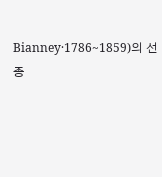Bianney·1786~1859)의 선종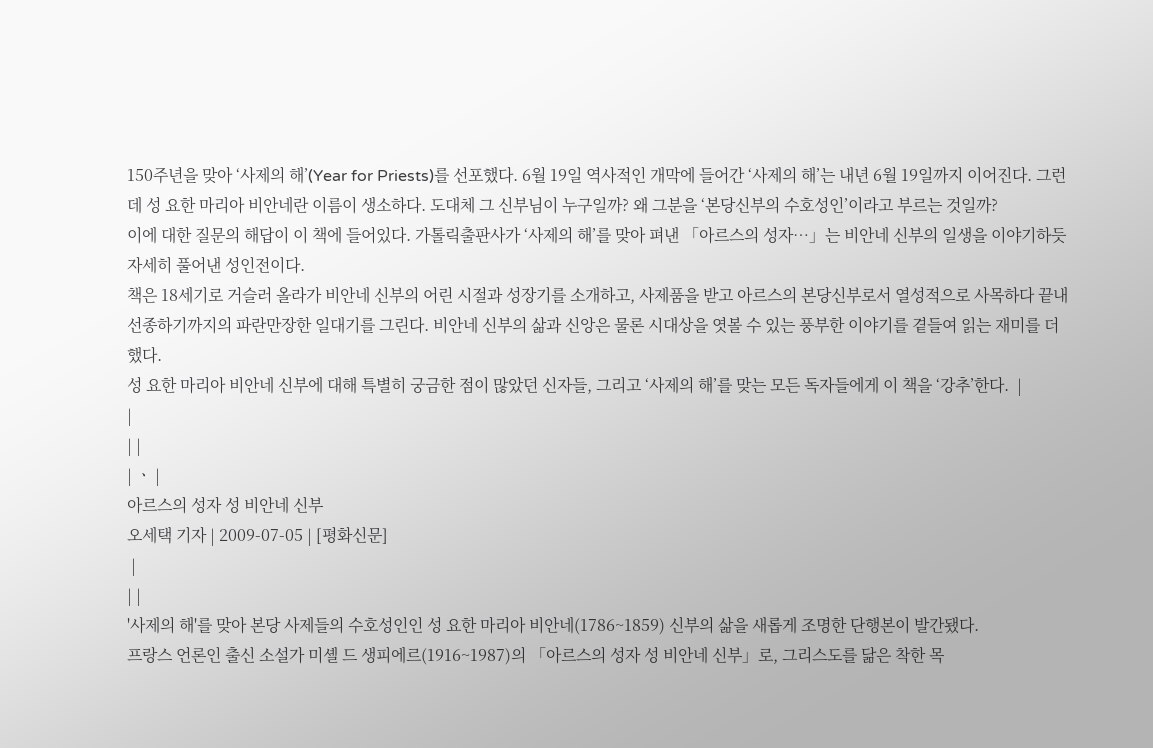150주년을 맞아 ‘사제의 해’(Year for Priests)를 선포했다. 6월 19일 역사적인 개막에 들어간 ‘사제의 해’는 내년 6월 19일까지 이어진다. 그런데 성 요한 마리아 비안네란 이름이 생소하다. 도대체 그 신부님이 누구일까? 왜 그분을 ‘본당신부의 수호성인’이라고 부르는 것일까?
이에 대한 질문의 해답이 이 책에 들어있다. 가톨릭출판사가 ‘사제의 해’를 맞아 펴낸 「아르스의 성자…」는 비안네 신부의 일생을 이야기하듯 자세히 풀어낸 성인전이다.
책은 18세기로 거슬러 올라가 비안네 신부의 어린 시절과 성장기를 소개하고, 사제품을 받고 아르스의 본당신부로서 열성적으로 사목하다 끝내 선종하기까지의 파란만장한 일대기를 그린다. 비안네 신부의 삶과 신앙은 물론 시대상을 엿볼 수 있는 풍부한 이야기를 곁들여 읽는 재미를 더했다.
성 요한 마리아 비안네 신부에 대해 특별히 궁금한 점이 많았던 신자들, 그리고 ‘사제의 해’를 맞는 모든 독자들에게 이 책을 ‘강추’한다.  |
|
| |
| ㆍ |
아르스의 성자 성 비안네 신부
오세택 기자 | 2009-07-05 | [평화신문]
 |
| |
'사제의 해'를 맞아 본당 사제들의 수호성인인 성 요한 마리아 비안네(1786~1859) 신부의 삶을 새롭게 조명한 단행본이 발간됐다.
프랑스 언론인 출신 소설가 미셸 드 생피에르(1916~1987)의 「아르스의 성자 성 비안네 신부」로, 그리스도를 닮은 착한 목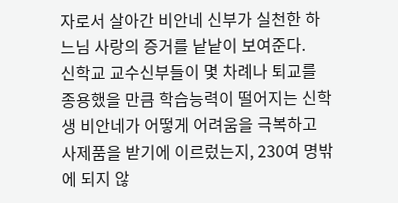자로서 살아간 비안네 신부가 실천한 하느님 사랑의 증거를 낱낱이 보여준다.
신학교 교수신부들이 몇 차례나 퇴교를 종용했을 만큼 학습능력이 떨어지는 신학생 비안네가 어떻게 어려움을 극복하고 사제품을 받기에 이르렀는지, 230여 명밖에 되지 않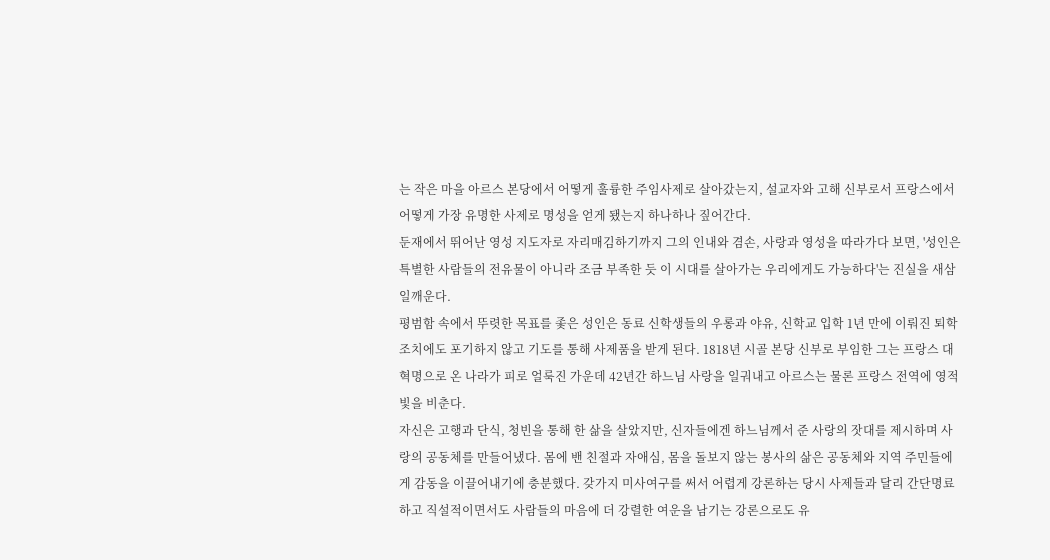는 작은 마을 아르스 본당에서 어떻게 훌륭한 주임사제로 살아갔는지, 설교자와 고해 신부로서 프랑스에서 어떻게 가장 유명한 사제로 명성을 얻게 됐는지 하나하나 짚어간다.
둔재에서 뛰어난 영성 지도자로 자리매김하기까지 그의 인내와 겸손, 사랑과 영성을 따라가다 보면, '성인은 특별한 사람들의 전유물이 아니라 조금 부족한 듯 이 시대를 살아가는 우리에게도 가능하다'는 진실을 새삼 일깨운다.
평범함 속에서 뚜렷한 목표를 좇은 성인은 동료 신학생들의 우롱과 야유, 신학교 입학 1년 만에 이뤄진 퇴학조치에도 포기하지 않고 기도를 통해 사제품을 받게 된다. 1818년 시골 본당 신부로 부임한 그는 프랑스 대혁명으로 온 나라가 피로 얼룩진 가운데 42년간 하느님 사랑을 일궈내고 아르스는 물론 프랑스 전역에 영적 빛을 비춘다.
자신은 고행과 단식, 청빈을 통해 한 삶을 살았지만, 신자들에겐 하느님께서 준 사랑의 잣대를 제시하며 사랑의 공동체를 만들어냈다. 몸에 밴 친절과 자애심, 몸을 돌보지 않는 봉사의 삶은 공동체와 지역 주민들에게 감동을 이끌어내기에 충분했다. 갖가지 미사여구를 써서 어렵게 강론하는 당시 사제들과 달리 간단명료하고 직설적이면서도 사람들의 마음에 더 강렬한 여운을 남기는 강론으로도 유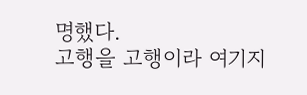명했다.
고행을 고행이라 여기지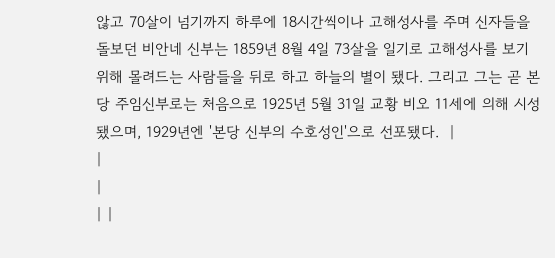않고 70살이 넘기까지 하루에 18시간씩이나 고해성사를 주며 신자들을 돌보던 비안네 신부는 1859년 8월 4일 73살을 일기로 고해성사를 보기 위해 몰려드는 사람들을 뒤로 하고 하늘의 별이 됐다. 그리고 그는 곧 본당 주임신부로는 처음으로 1925년 5월 31일 교황 비오 11세에 의해 시성됐으며, 1929년엔 '본당 신부의 수호성인'으로 선포됐다.  |
|
|
| |